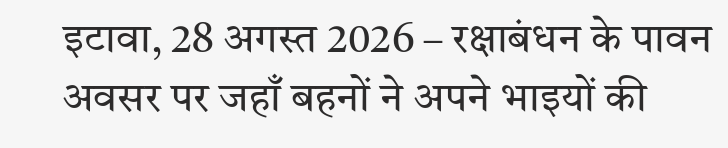इटावा, 28 अगस्त 2026 – रक्षाबंधन के पावन अवसर पर जहाँ बहनों ने अपने भाइयों की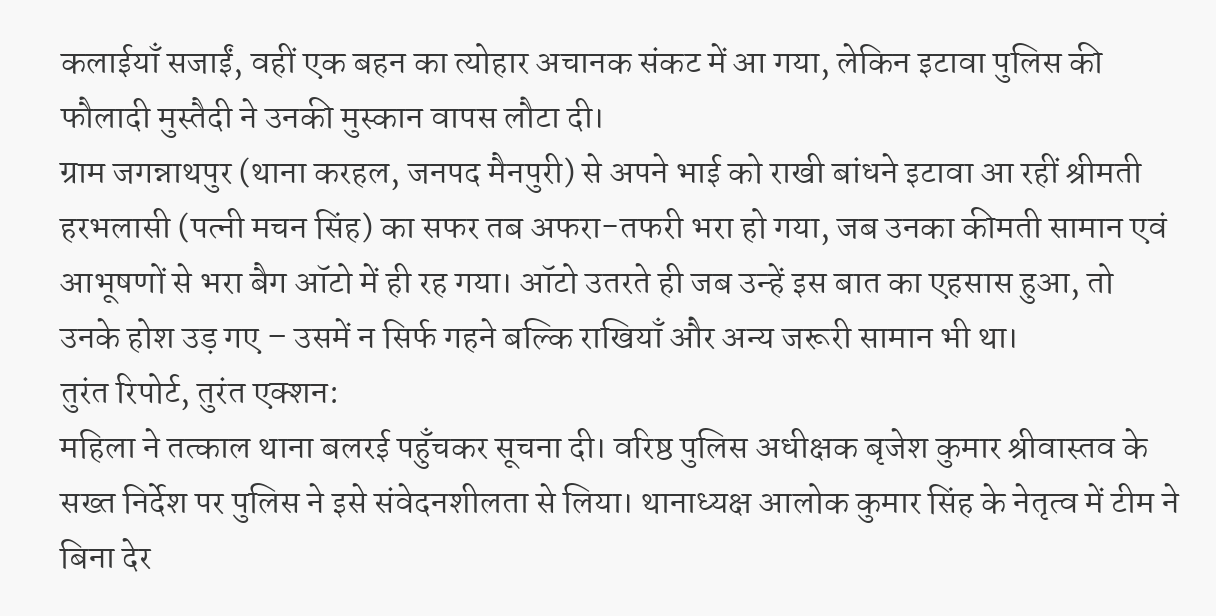कलाईयाँ सजाईं, वहीं एक बहन का त्योहार अचानक संकट में आ गया, लेकिन इटावा पुलिस की फौलादी मुस्तैदी ने उनकी मुस्कान वापस लौटा दी।
ग्राम जगन्नाथपुर (थाना करहल, जनपद मैनपुरी) से अपने भाई को राखी बांधने इटावा आ रहीं श्रीमती हरभलासी (पत्नी मचन सिंह) का सफर तब अफरा-तफरी भरा हो गया, जब उनका कीमती सामान एवं आभूषणों से भरा बैग ऑटो में ही रह गया। ऑटो उतरते ही जब उन्हें इस बात का एहसास हुआ, तो उनके होश उड़ गए – उसमें न सिर्फ गहने बल्कि राखियाँ और अन्य जरूरी सामान भी था।
तुरंत रिपोर्ट, तुरंत एक्शन:
महिला ने तत्काल थाना बलरई पहुँचकर सूचना दी। वरिष्ठ पुलिस अधीक्षक बृजेश कुमार श्रीवास्तव के सख्त निर्देश पर पुलिस ने इसे संवेदनशीलता से लिया। थानाध्यक्ष आलोक कुमार सिंह के नेतृत्व में टीम ने बिना देर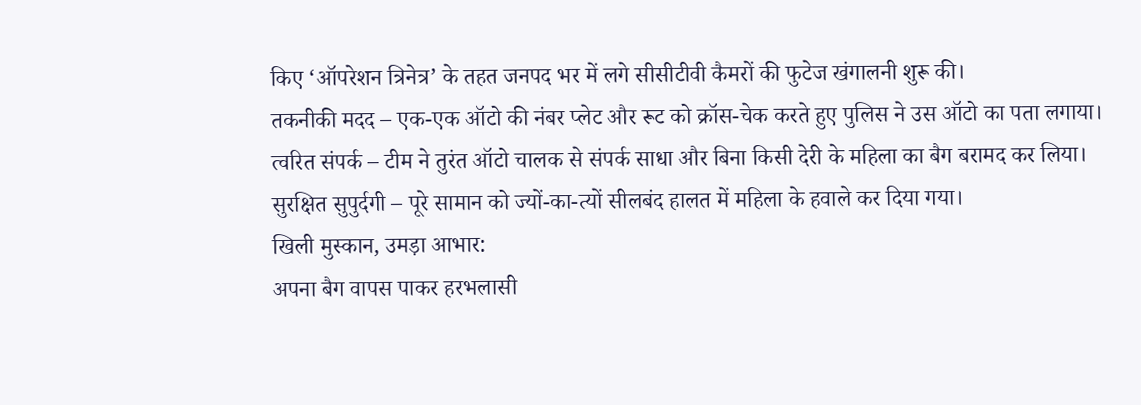किए ‘ऑपरेशन त्रिनेत्र’ के तहत जनपद भर में लगे सीसीटीवी कैमरों की फुटेज खंगालनी शुरू की।
तकनीकी मदद – एक-एक ऑटो की नंबर प्लेट और रूट को क्रॉस-चेक करते हुए पुलिस ने उस ऑटो का पता लगाया।
त्वरित संपर्क – टीम ने तुरंत ऑटो चालक से संपर्क साधा और बिना किसी देरी के महिला का बैग बरामद कर लिया।
सुरक्षित सुपुर्दगी – पूरे सामान को ज्यों-का-त्यों सीलबंद हालत में महिला के हवाले कर दिया गया।
खिली मुस्कान, उमड़ा आभार:
अपना बैग वापस पाकर हरभलासी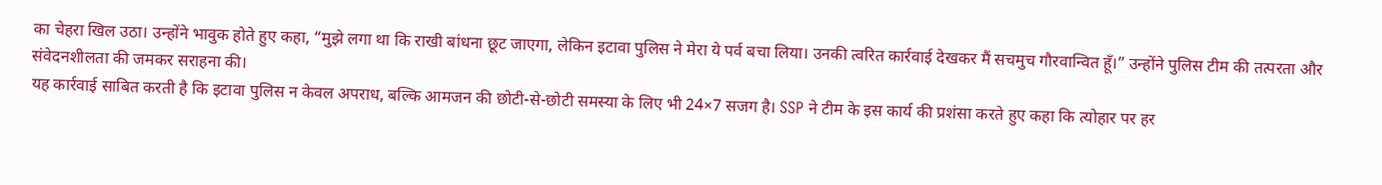का चेहरा खिल उठा। उन्होंने भावुक होते हुए कहा, “मुझे लगा था कि राखी बांधना छूट जाएगा, लेकिन इटावा पुलिस ने मेरा ये पर्व बचा लिया। उनकी त्वरित कार्रवाई देखकर मैं सचमुच गौरवान्वित हूँ।” उन्होंने पुलिस टीम की तत्परता और संवेदनशीलता की जमकर सराहना की।
यह कार्रवाई साबित करती है कि इटावा पुलिस न केवल अपराध, बल्कि आमजन की छोटी-से-छोटी समस्या के लिए भी 24×7 सजग है। SSP ने टीम के इस कार्य की प्रशंसा करते हुए कहा कि त्योहार पर हर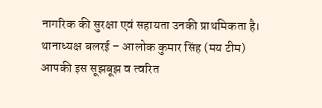नागरिक की सुरक्षा एवं सहायता उनकी प्राथमिकता है।
थानाध्यक्ष बलरई – आलोक कुमार सिंह (मय टीम)
आपकी इस सूझबूझ व त्वरित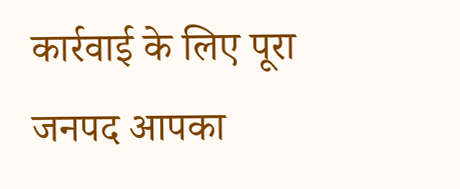कार्रवाई के लिए पूरा जनपद आपका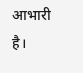आभारी है।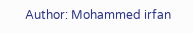Author: Mohammed irfan